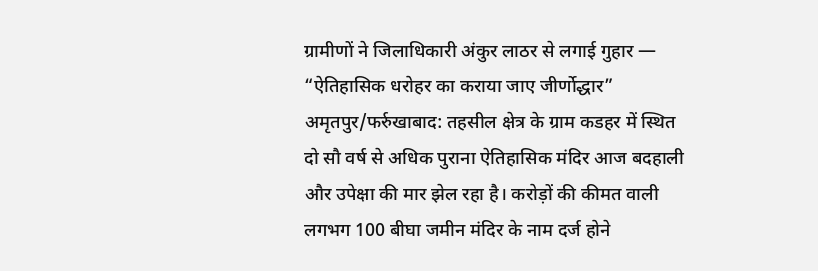ग्रामीणों ने जिलाधिकारी अंकुर लाठर से लगाई गुहार — “ऐतिहासिक धरोहर का कराया जाए जीर्णोद्धार”
अमृतपुर/फर्रुखाबाद: तहसील क्षेत्र के ग्राम कडहर में स्थित दो सौ वर्ष से अधिक पुराना ऐतिहासिक मंदिर आज बदहाली और उपेक्षा की मार झेल रहा है। करोड़ों की कीमत वाली लगभग 100 बीघा जमीन मंदिर के नाम दर्ज होने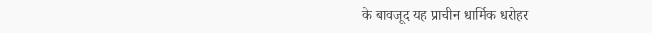के बावजूद यह प्राचीन धार्मिक धरोहर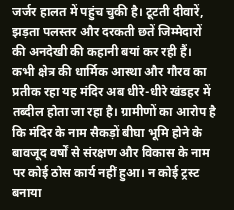जर्जर हालत में पहुंच चुकी है। टूटती दीवारें, झड़ता पलस्तर और दरकती छतें जिम्मेदारों की अनदेखी की कहानी बयां कर रही हैं।
कभी क्षेत्र की धार्मिक आस्था और गौरव का प्रतीक रहा यह मंदिर अब धीरे-धीरे खंडहर में तब्दील होता जा रहा है। ग्रामीणों का आरोप है कि मंदिर के नाम सैकड़ों बीघा भूमि होने के बावजूद वर्षों से संरक्षण और विकास के नाम पर कोई ठोस कार्य नहीं हुआ। न कोई ट्रस्ट बनाया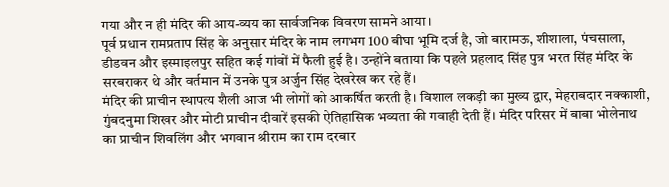गया और न ही मंदिर की आय-व्यय का सार्वजनिक विवरण सामने आया।
पूर्व प्रधान रामप्रताप सिंह के अनुसार मंदिर के नाम लगभग 100 बीघा भूमि दर्ज है, जो बारामऊ, शीशाला, पंचसाला, डीडवन और इस्माइलपुर सहित कई गांवों में फैली हुई है। उन्होंने बताया कि पहले प्रहलाद सिंह पुत्र भरत सिंह मंदिर के सरबराकर थे और वर्तमान में उनके पुत्र अर्जुन सिंह देखरेख कर रहे हैं।
मंदिर की प्राचीन स्थापत्य शैली आज भी लोगों को आकर्षित करती है। विशाल लकड़ी का मुख्य द्वार, मेहराबदार नक्काशी, गुंबदनुमा शिखर और मोटी प्राचीन दीवारें इसकी ऐतिहासिक भव्यता की गवाही देती हैं। मंदिर परिसर में बाबा भोलेनाथ का प्राचीन शिवलिंग और भगवान श्रीराम का राम दरबार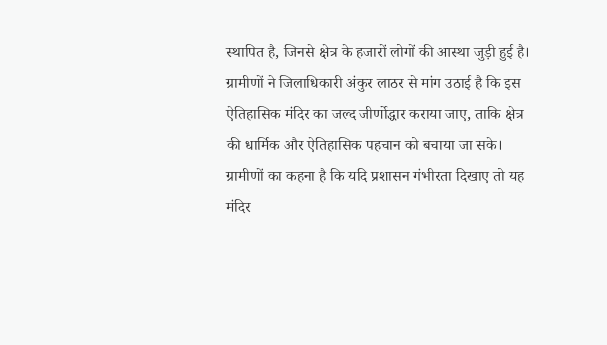स्थापित है, जिनसे क्षेत्र के हजारों लोगों की आस्था जुड़ी हुई है।
ग्रामीणों ने जिलाधिकारी अंकुर लाठर से मांग उठाई है कि इस ऐतिहासिक मंदिर का जल्द जीर्णोद्धार कराया जाए, ताकि क्षेत्र की धार्मिक और ऐतिहासिक पहचान को बचाया जा सके। ग्रामीणों का कहना है कि यदि प्रशासन गंभीरता दिखाए तो यह मंदिर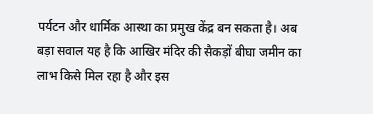पर्यटन और धार्मिक आस्था का प्रमुख केंद्र बन सकता है। अब बड़ा सवाल यह है कि आखिर मंदिर की सैकड़ों बीघा जमीन का लाभ किसे मिल रहा है और इस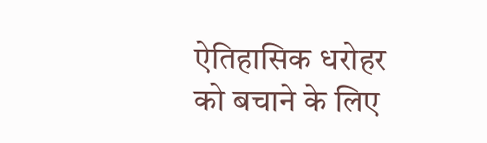ऐतिहासिक धरोहर को बचाने के लिए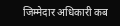जिम्मेदार अधिकारी कब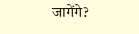जागेंगे?